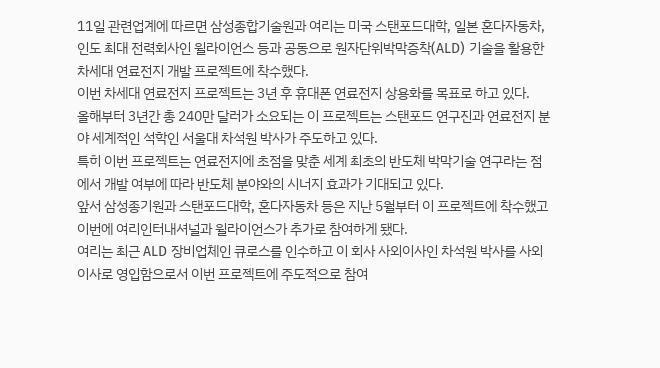11일 관련업계에 따르면 삼성종합기술원과 여리는 미국 스탠포드대학, 일본 혼다자동차, 인도 최대 전력회사인 윌라이언스 등과 공동으로 원자단위박막증착(ALD) 기술을 활용한 차세대 연료전지 개발 프로젝트에 착수했다.
이번 차세대 연료전지 프로젝트는 3년 후 휴대폰 연료전지 상용화를 목표로 하고 있다.
올해부터 3년간 총 240만 달러가 소요되는 이 프로젝트는 스탠포드 연구진과 연료전지 분야 세계적인 석학인 서울대 차석원 박사가 주도하고 있다.
특히 이번 프로젝트는 연료전지에 초점을 맞춘 세계 최초의 반도체 박막기술 연구라는 점에서 개발 여부에 따라 반도체 분야와의 시너지 효과가 기대되고 있다.
앞서 삼성종기원과 스탠포드대학, 혼다자동차 등은 지난 5월부터 이 프로젝트에 착수했고 이번에 여리인터내셔널과 윌라이언스가 추가로 참여하게 됐다.
여리는 최근 ALD 장비업체인 큐로스를 인수하고 이 회사 사외이사인 차석원 박사를 사외이사로 영입함으로서 이번 프로젝트에 주도적으로 참여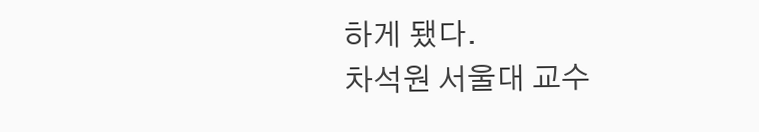하게 됐다.
차석원 서울대 교수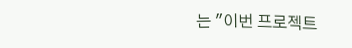는 "이번 프로젝트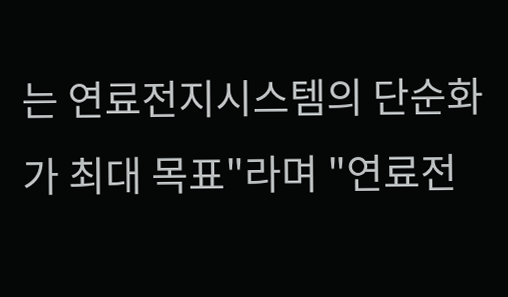는 연료전지시스템의 단순화가 최대 목표"라며 "연료전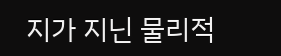지가 지닌 물리적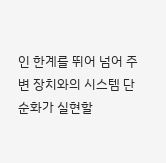인 한계를 뛰어 넘어 주변 장치와의 시스템 단순화가 실현할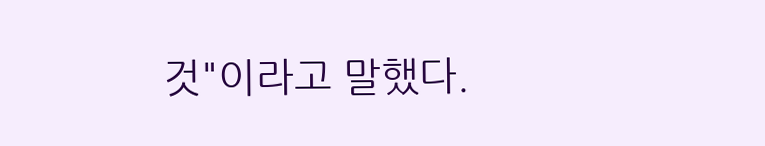것"이라고 말했다.